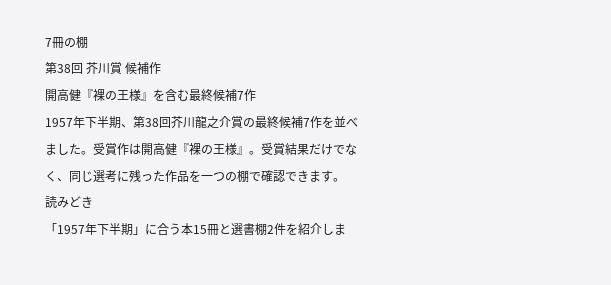7冊の棚
第38回 芥川賞 候補作
開高健『裸の王様』を含む最終候補7作
1957年下半期、第38回芥川龍之介賞の最終候補7作を並べました。受賞作は開高健『裸の王様』。受賞結果だけでなく、同じ選考に残った作品を一つの棚で確認できます。
読みどき
「1957年下半期」に合う本15冊と選書棚2件を紹介しま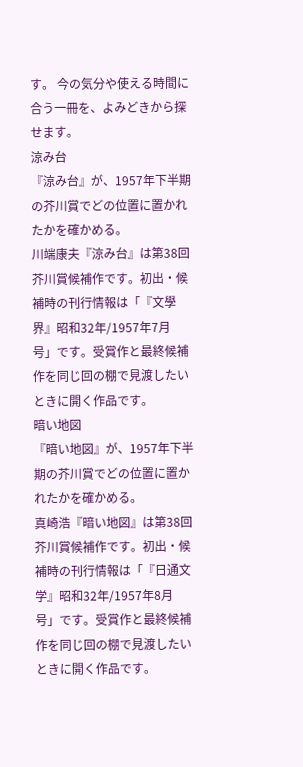す。 今の気分や使える時間に合う一冊を、よみどきから探せます。
涼み台
『涼み台』が、1957年下半期の芥川賞でどの位置に置かれたかを確かめる。
川端康夫『涼み台』は第38回芥川賞候補作です。初出・候補時の刊行情報は「『文學界』昭和32年/1957年7月号」です。受賞作と最終候補作を同じ回の棚で見渡したいときに開く作品です。
暗い地図
『暗い地図』が、1957年下半期の芥川賞でどの位置に置かれたかを確かめる。
真崎浩『暗い地図』は第38回芥川賞候補作です。初出・候補時の刊行情報は「『日通文学』昭和32年/1957年8月号」です。受賞作と最終候補作を同じ回の棚で見渡したいときに開く作品です。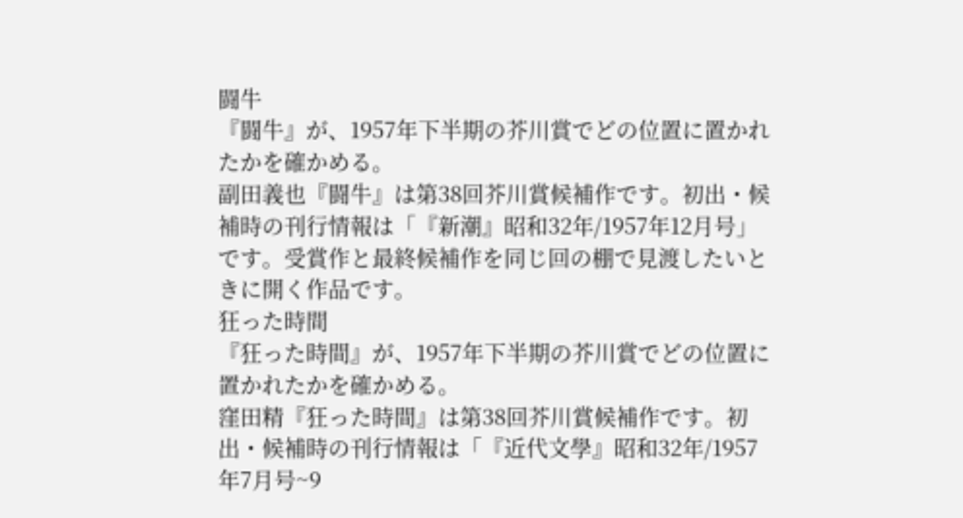闘牛
『闘牛』が、1957年下半期の芥川賞でどの位置に置かれたかを確かめる。
副田義也『闘牛』は第38回芥川賞候補作です。初出・候補時の刊行情報は「『新潮』昭和32年/1957年12月号」です。受賞作と最終候補作を同じ回の棚で見渡したいときに開く作品です。
狂った時間
『狂った時間』が、1957年下半期の芥川賞でどの位置に置かれたかを確かめる。
窪田精『狂った時間』は第38回芥川賞候補作です。初出・候補時の刊行情報は「『近代文學』昭和32年/1957年7月号~9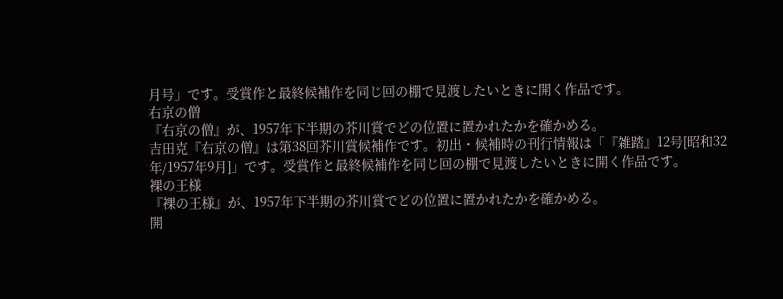月号」です。受賞作と最終候補作を同じ回の棚で見渡したいときに開く作品です。
右京の僧
『右京の僧』が、1957年下半期の芥川賞でどの位置に置かれたかを確かめる。
吉田克『右京の僧』は第38回芥川賞候補作です。初出・候補時の刊行情報は「『雑踏』12号[昭和32年/1957年9月]」です。受賞作と最終候補作を同じ回の棚で見渡したいときに開く作品です。
裸の王様
『裸の王様』が、1957年下半期の芥川賞でどの位置に置かれたかを確かめる。
開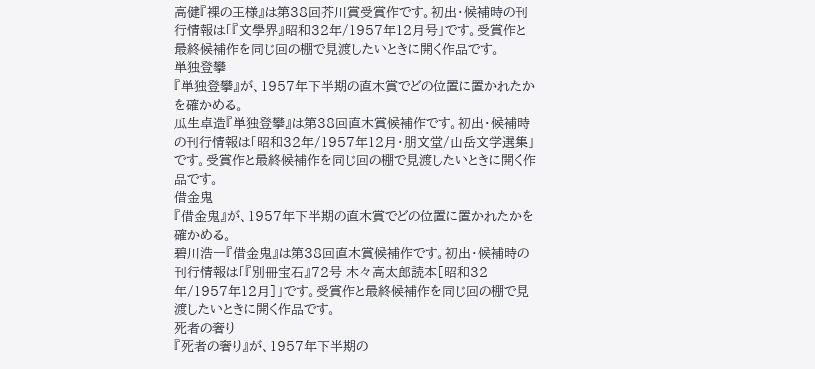高健『裸の王様』は第38回芥川賞受賞作です。初出・候補時の刊行情報は「『文學界』昭和32年/1957年12月号」です。受賞作と最終候補作を同じ回の棚で見渡したいときに開く作品です。
単独登攀
『単独登攀』が、1957年下半期の直木賞でどの位置に置かれたかを確かめる。
瓜生卓造『単独登攀』は第38回直木賞候補作です。初出・候補時の刊行情報は「昭和32年/1957年12月・朋文堂/山岳文学選集」です。受賞作と最終候補作を同じ回の棚で見渡したいときに開く作品です。
借金鬼
『借金鬼』が、1957年下半期の直木賞でどの位置に置かれたかを確かめる。
碧川浩一『借金鬼』は第38回直木賞候補作です。初出・候補時の刊行情報は「『別冊宝石』72号 木々高太郎読本[昭和32年/1957年12月]」です。受賞作と最終候補作を同じ回の棚で見渡したいときに開く作品です。
死者の奢り
『死者の奢り』が、1957年下半期の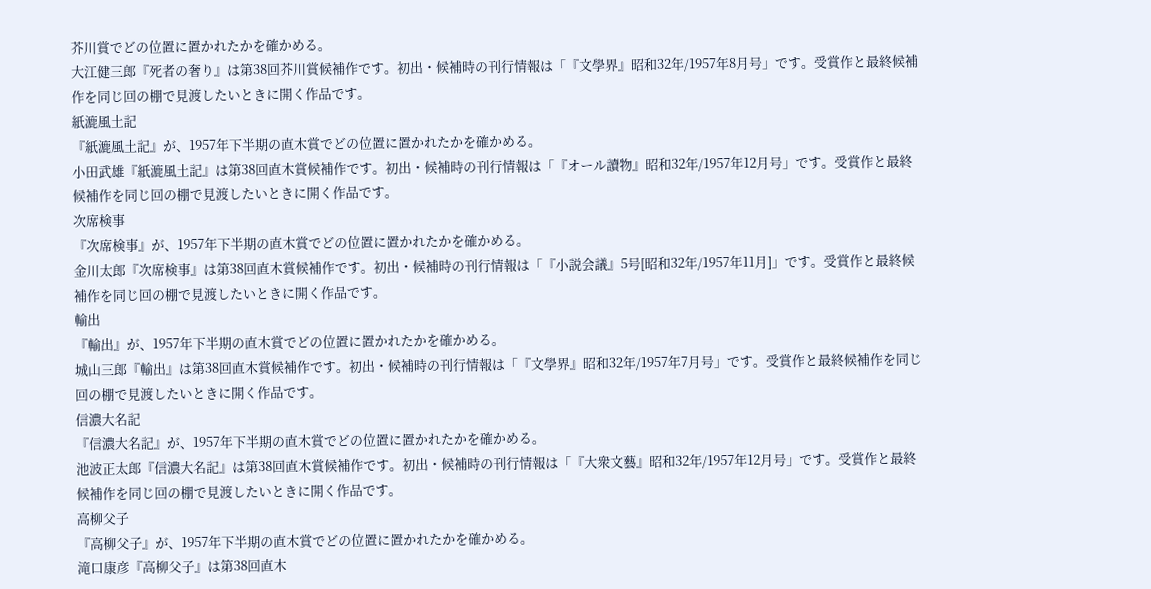芥川賞でどの位置に置かれたかを確かめる。
大江健三郎『死者の奢り』は第38回芥川賞候補作です。初出・候補時の刊行情報は「『文學界』昭和32年/1957年8月号」です。受賞作と最終候補作を同じ回の棚で見渡したいときに開く作品です。
紙漉風土記
『紙漉風土記』が、1957年下半期の直木賞でどの位置に置かれたかを確かめる。
小田武雄『紙漉風土記』は第38回直木賞候補作です。初出・候補時の刊行情報は「『オール讀物』昭和32年/1957年12月号」です。受賞作と最終候補作を同じ回の棚で見渡したいときに開く作品です。
次席検事
『次席検事』が、1957年下半期の直木賞でどの位置に置かれたかを確かめる。
金川太郎『次席検事』は第38回直木賞候補作です。初出・候補時の刊行情報は「『小説会議』5号[昭和32年/1957年11月]」です。受賞作と最終候補作を同じ回の棚で見渡したいときに開く作品です。
輸出
『輸出』が、1957年下半期の直木賞でどの位置に置かれたかを確かめる。
城山三郎『輸出』は第38回直木賞候補作です。初出・候補時の刊行情報は「『文學界』昭和32年/1957年7月号」です。受賞作と最終候補作を同じ回の棚で見渡したいときに開く作品です。
信濃大名記
『信濃大名記』が、1957年下半期の直木賞でどの位置に置かれたかを確かめる。
池波正太郎『信濃大名記』は第38回直木賞候補作です。初出・候補時の刊行情報は「『大衆文藝』昭和32年/1957年12月号」です。受賞作と最終候補作を同じ回の棚で見渡したいときに開く作品です。
高柳父子
『高柳父子』が、1957年下半期の直木賞でどの位置に置かれたかを確かめる。
滝口康彦『高柳父子』は第38回直木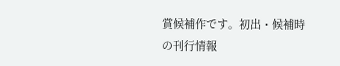賞候補作です。初出・候補時の刊行情報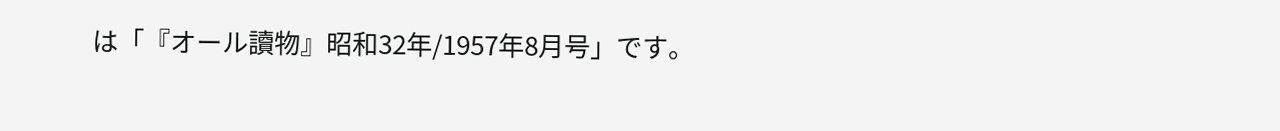は「『オール讀物』昭和32年/1957年8月号」です。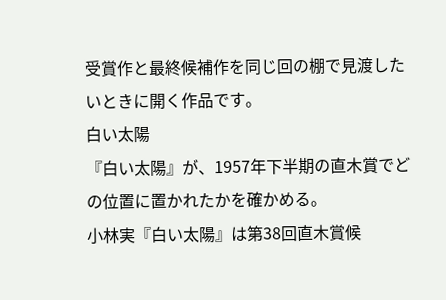受賞作と最終候補作を同じ回の棚で見渡したいときに開く作品です。
白い太陽
『白い太陽』が、1957年下半期の直木賞でどの位置に置かれたかを確かめる。
小林実『白い太陽』は第38回直木賞候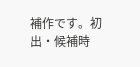補作です。初出・候補時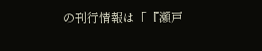の刊行情報は「『瀬戸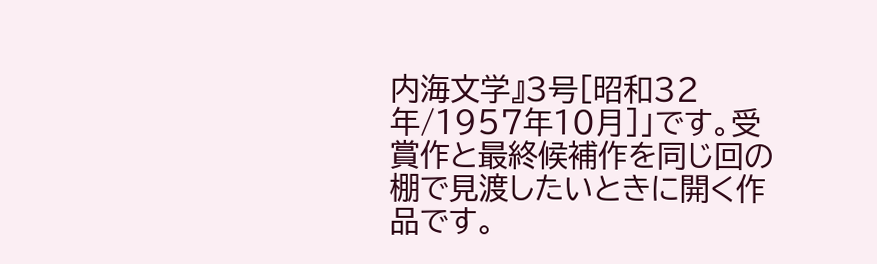内海文学』3号[昭和32年/1957年10月]」です。受賞作と最終候補作を同じ回の棚で見渡したいときに開く作品です。